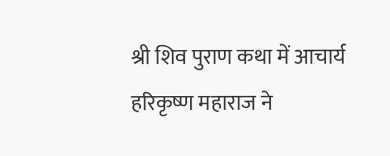श्री शिव पुराण कथा में आचार्य हरिकृष्ण महाराज ने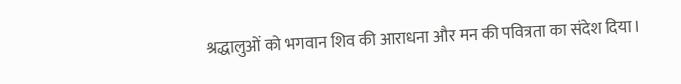श्रद्धालुओं को भगवान शिव की आराधना और मन की पवित्रता का संदेश दिया।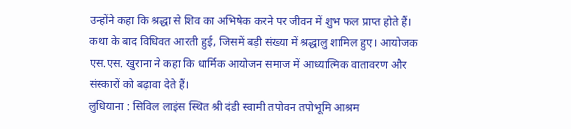उन्होंने कहा कि श्रद्धा से शिव का अभिषेक करने पर जीवन में शुभ फल प्राप्त होते हैं। कथा के बाद विधिवत आरती हुई, जिसमें बड़ी संख्या में श्रद्धालु शामिल हुए। आयोजक एस.एस. खुराना ने कहा कि धार्मिक आयोजन समाज में आध्यात्मिक वातावरण और संस्कारों को बढ़ावा देते हैं।
लुधियाना : सिविल लाइंस स्थित श्री दंडी स्वामी तपोवन तपोभूमि आश्रम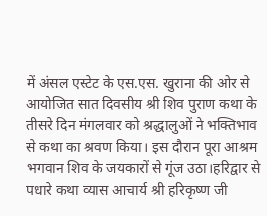में अंसल एस्टेट के एस.एस. खुराना की ओर से आयोजित सात दिवसीय श्री शिव पुराण कथा के तीसरे दिन मंगलवार को श्रद्धालुओं ने भक्तिभाव से कथा का श्रवण किया। इस दौरान पूरा आश्रम भगवान शिव के जयकारों से गूंज उठा।हरिद्वार से पधारे कथा व्यास आचार्य श्री हरिकृष्ण जी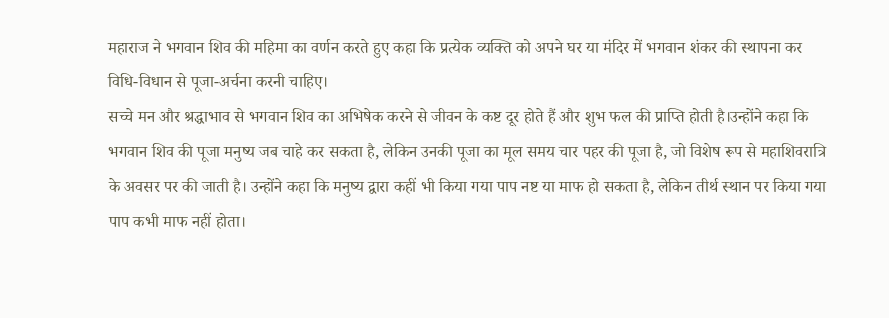महाराज ने भगवान शिव की महिमा का वर्णन करते हुए कहा कि प्रत्येक व्यक्ति को अपने घर या मंदिर में भगवान शंकर की स्थापना कर विधि-विधान से पूजा-अर्चना करनी चाहिए।
सच्चे मन और श्रद्धाभाव से भगवान शिव का अभिषेक करने से जीवन के कष्ट दूर होते हैं और शुभ फल की प्राप्ति होती है।उन्होंने कहा कि भगवान शिव की पूजा मनुष्य जब चाहे कर सकता है, लेकिन उनकी पूजा का मूल समय चार पहर की पूजा है, जो विशेष रूप से महाशिवरात्रि के अवसर पर की जाती है। उन्होंने कहा कि मनुष्य द्वारा कहीं भी किया गया पाप नष्ट या माफ हो सकता है, लेकिन तीर्थ स्थान पर किया गया पाप कभी माफ नहीं होता।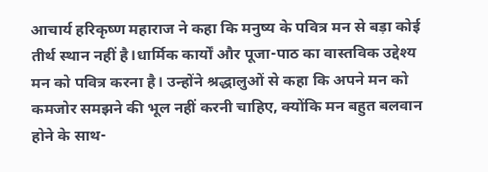आचार्य हरिकृष्ण महाराज ने कहा कि मनुष्य के पवित्र मन से बड़ा कोई तीर्थ स्थान नहीं है।धार्मिक कार्यों और पूजा-पाठ का वास्तविक उद्देश्य मन को पवित्र करना है। उन्होंने श्रद्धालुओं से कहा कि अपने मन को कमजोर समझने की भूल नहीं करनी चाहिए, क्योंकि मन बहुत बलवान होने के साथ-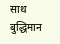साथ बुद्धिमान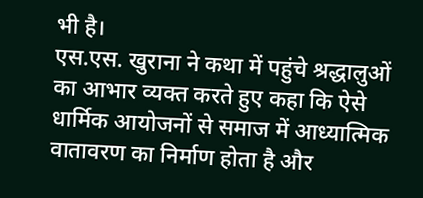भी है।
एस.एस. खुराना ने कथा में पहुंचे श्रद्धालुओं का आभार व्यक्त करते हुए कहा कि ऐसे धार्मिक आयोजनों से समाज में आध्यात्मिक वातावरण का निर्माण होता है और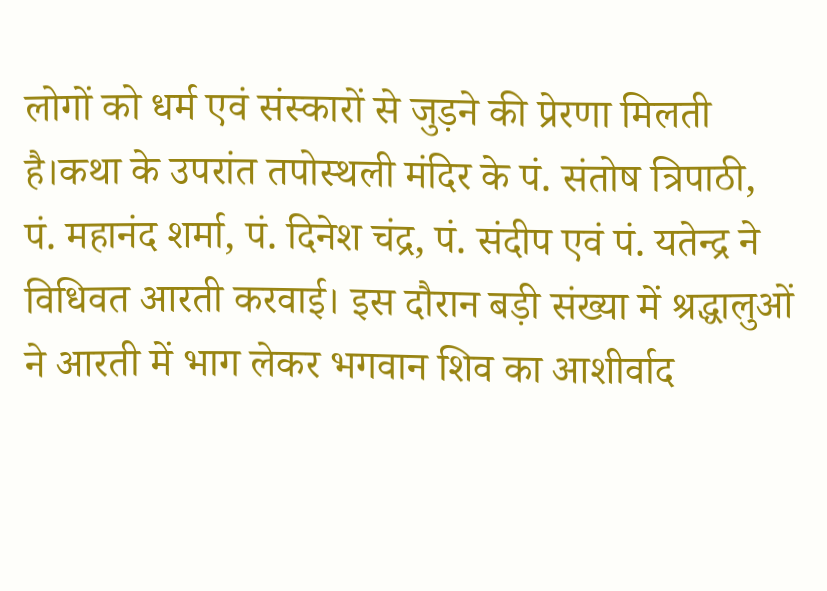लोगों को धर्म एवं संस्कारों से जुड़ने की प्रेरणा मिलती है।कथा के उपरांत तपोस्थली मंदिर के पं. संतोष त्रिपाठी, पं. महानंद शर्मा, पं. दिनेश चंद्र, पं. संदीप एवं पं. यतेन्द्र ने विधिवत आरती करवाई। इस दौरान बड़ी संख्या में श्रद्धालुओं ने आरती में भाग लेकर भगवान शिव का आशीर्वाद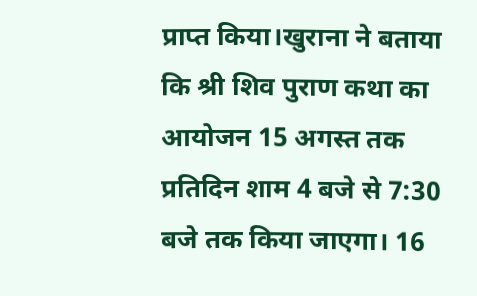प्राप्त किया।खुराना ने बताया कि श्री शिव पुराण कथा का आयोजन 15 अगस्त तक प्रतिदिन शाम 4 बजे से 7:30 बजे तक किया जाएगा। 16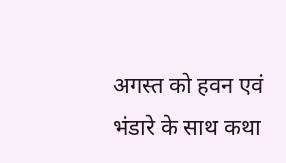अगस्त को हवन एवं भंडारे के साथ कथा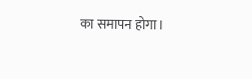का समापन होगा।